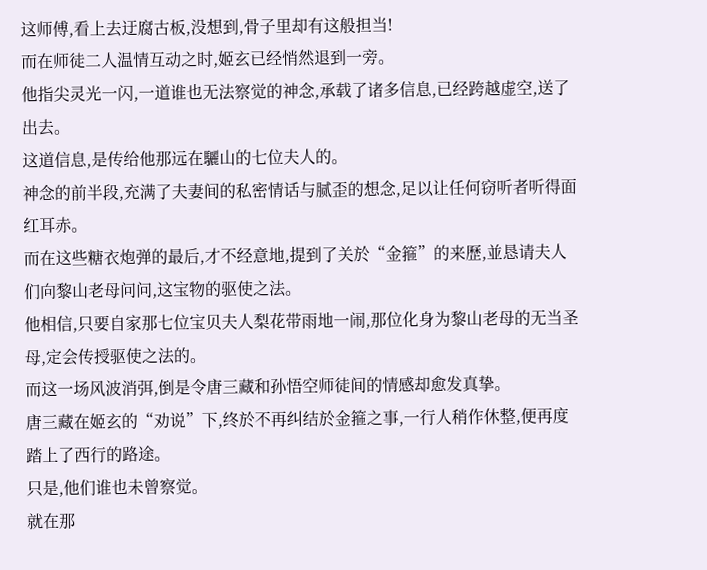这师傅,看上去迂腐古板,没想到,骨子里却有这般担当!
而在师徒二人温情互动之时,姬玄已经悄然退到一旁。
他指尖灵光一闪,一道谁也无法察觉的神念,承载了诸多信息,已经跨越虚空,送了出去。
这道信息,是传给他那远在驪山的七位夫人的。
神念的前半段,充满了夫妻间的私密情话与腻歪的想念,足以让任何窃听者听得面红耳赤。
而在这些糖衣炮弹的最后,才不经意地,提到了关於“金箍”的来歷,並恳请夫人们向黎山老母问问,这宝物的驱使之法。
他相信,只要自家那七位宝贝夫人梨花带雨地一闹,那位化身为黎山老母的无当圣母,定会传授驱使之法的。
而这一场风波消弭,倒是令唐三藏和孙悟空师徒间的情感却愈发真挚。
唐三藏在姬玄的“劝说”下,终於不再纠结於金箍之事,一行人稍作休整,便再度踏上了西行的路途。
只是,他们谁也未曾察觉。
就在那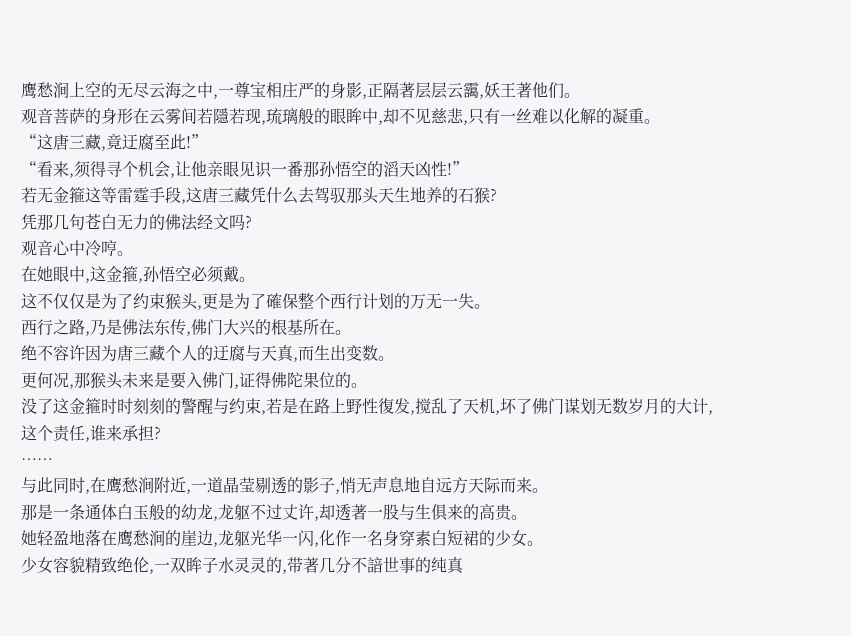鹰愁涧上空的无尽云海之中,一尊宝相庄严的身影,正隔著层层云靄,妖王著他们。
观音菩萨的身形在云雾间若隱若现,琉璃般的眼眸中,却不见慈悲,只有一丝难以化解的凝重。
“这唐三藏,竟迂腐至此!”
“看来,须得寻个机会,让他亲眼见识一番那孙悟空的滔天凶性!”
若无金箍这等雷霆手段,这唐三藏凭什么去驾驭那头天生地养的石猴?
凭那几句苍白无力的佛法经文吗?
观音心中冷哼。
在她眼中,这金箍,孙悟空必须戴。
这不仅仅是为了约束猴头,更是为了確保整个西行计划的万无一失。
西行之路,乃是佛法东传,佛门大兴的根基所在。
绝不容许因为唐三藏个人的迂腐与天真,而生出变数。
更何况,那猴头未来是要入佛门,证得佛陀果位的。
没了这金箍时时刻刻的警醒与约束,若是在路上野性復发,搅乱了天机,坏了佛门谋划无数岁月的大计,这个责任,谁来承担?
……
与此同时,在鹰愁涧附近,一道晶莹剔透的影子,悄无声息地自远方天际而来。
那是一条通体白玉般的幼龙,龙躯不过丈许,却透著一股与生俱来的高贵。
她轻盈地落在鹰愁涧的崖边,龙躯光华一闪,化作一名身穿素白短裙的少女。
少女容貌精致绝伦,一双眸子水灵灵的,带著几分不諳世事的纯真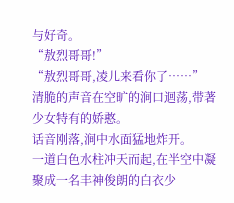与好奇。
“敖烈哥哥!”
“敖烈哥哥,凌儿来看你了……”
清脆的声音在空旷的涧口迴荡,带著少女特有的娇憨。
话音刚落,涧中水面猛地炸开。
一道白色水柱冲天而起,在半空中凝聚成一名丰神俊朗的白衣少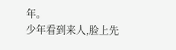年。
少年看到来人,脸上先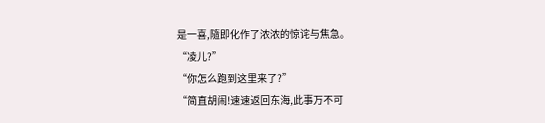是一喜,隨即化作了浓浓的惊诧与焦急。
“凌儿?”
“你怎么跑到这里来了?”
“简直胡闹!速速返回东海,此事万不可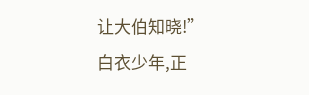让大伯知晓!”
白衣少年,正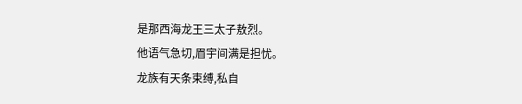是那西海龙王三太子敖烈。
他语气急切,眉宇间满是担忧。
龙族有天条束缚,私自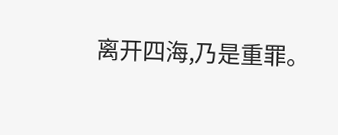离开四海,乃是重罪。